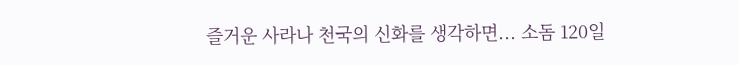즐거운 사라나 천국의 신화를 생각하면... 소돔 120일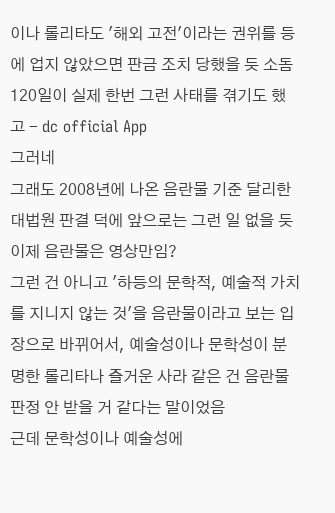이나 롤리타도 '해외 고전'이라는 권위를 등에 업지 않았으면 판금 조치 당했을 듯 소돔 120일이 실제 한번 그런 사태를 겪기도 했고 - dc official App
그러네
그래도 2008년에 나온 음란물 기준 달리한 대법원 판결 덕에 앞으로는 그런 일 없을 듯
이제 음란물은 영상만임?
그런 건 아니고 '하등의 문학적, 예술적 가치를 지니지 않는 것'을 음란물이라고 보는 입장으로 바뀌어서, 예술성이나 문학성이 분명한 롤리타나 즐거운 사라 같은 건 음란물 판정 안 받을 거 같다는 말이었음
근데 문학성이나 예술성에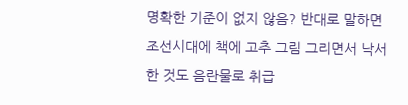명확한 기준이 없지 않음? 반대로 말하면 조선시대에 책에 고추 그림 그리면서 낙서한 것도 음란물로 취급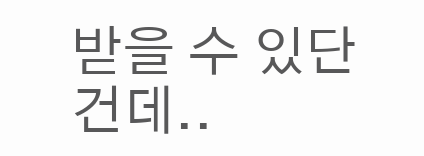받을 수 있단 건데..